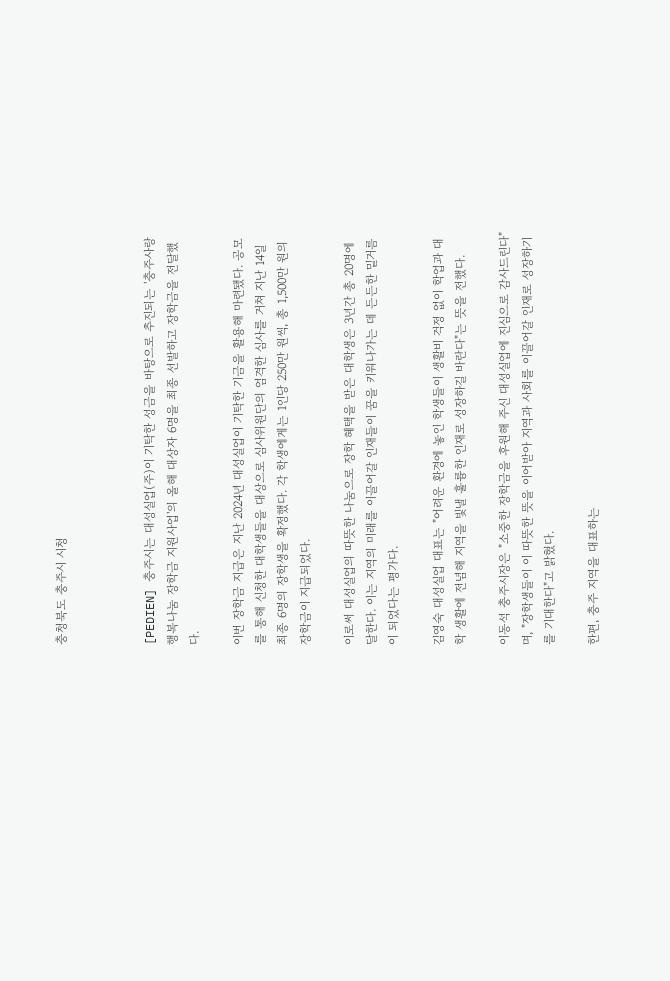충청북도 충주시 시청



[PEDIEN] 충주시는 대성실업(주)이 기탁한 성금을 바탕으로 추진되는 '충주사랑 행복나눔 장학금 지원사업'의 올해 대상자 6명을 최종 선발하고 장학금을 전달했다.

이번 장학금 지급은 지난 2024년 대성실업이 기탁한 기금을 활용해 마련됐다. 공모를 통해 신청한 대학생들을 대상으로 심사위원단의 엄격한 심사를 거쳐 지난 14일 최종 6명의 장학생을 확정했다. 각 학생에게는 1인당 250만 원씩, 총 1,500만 원의 장학금이 지급되었다.

이로써 대성실업의 따뜻한 나눔으로 장학 혜택을 받은 대학생은 3년간 총 20명에 달한다. 이는 지역의 미래를 이끌어갈 인재들이 꿈을 키워나가는 데 든든한 밑거름이 되었다는 평가다.

김영숙 대성실업 대표는 "어려운 환경에 놓인 학생들이 생활비 걱정 없이 학업과 대학 생활에 전념해 지역을 빛낼 훌륭한 인재로 성장하길 바란다"는 뜻을 전했다.

이동석 충주시장은 "소중한 장학금을 후원해 주신 대성실업에 진심으로 감사드린다"며, "장학생들이 이 따뜻한 뜻을 이어받아 지역과 사회를 이끌어갈 인재로 성장하기를 기대한다"고 밝혔다.

한편, 충주 지역을 대표하는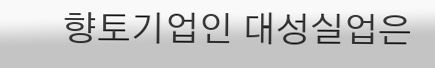향토기업인 대성실업은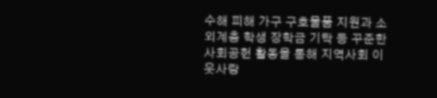수해 피해 가구 구호물품 지원과 소외계층 학생 장학금 기탁 등 꾸준한 사회공헌 활동을 통해 지역사회 이웃사랑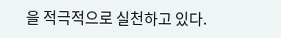을 적극적으로 실천하고 있다.